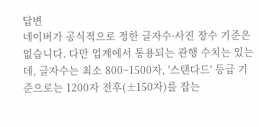답변
네이버가 공식적으로 정한 글자수·사진 장수 기준은 없습니다. 다만 업계에서 통용되는 관행 수치는 있는데, 글자수는 최소 800~1500자, '스탠다드' 등급 기준으로는 1200자 전후(±150자)를 잡는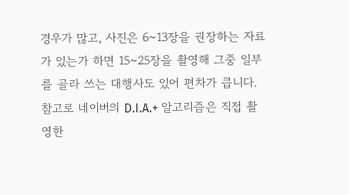경우가 많고, 사진은 6~13장을 권장하는 자료가 있는가 하면 15~25장을 촬영해 그중 일부를 골라 쓰는 대행사도 있어 편차가 큽니다. 참고로 네이버의 D.I.A.+ 알고리즘은 직접 촬영한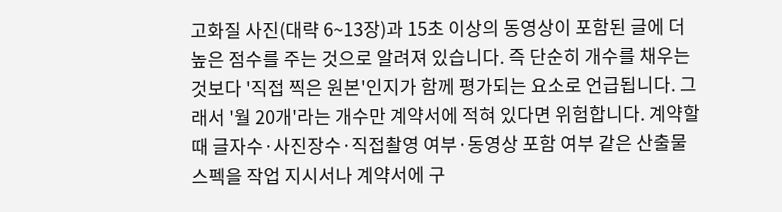고화질 사진(대략 6~13장)과 15초 이상의 동영상이 포함된 글에 더 높은 점수를 주는 것으로 알려져 있습니다. 즉 단순히 개수를 채우는 것보다 '직접 찍은 원본'인지가 함께 평가되는 요소로 언급됩니다. 그래서 '월 20개'라는 개수만 계약서에 적혀 있다면 위험합니다. 계약할 때 글자수·사진장수·직접촬영 여부·동영상 포함 여부 같은 산출물 스펙을 작업 지시서나 계약서에 구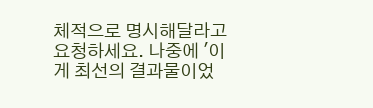체적으로 명시해달라고 요청하세요. 나중에 '이게 최선의 결과물이었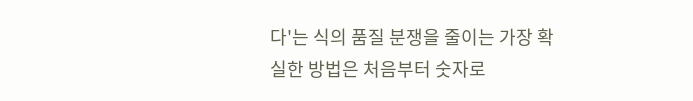다'는 식의 품질 분쟁을 줄이는 가장 확실한 방법은 처음부터 숫자로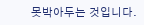못박아두는 것입니다.